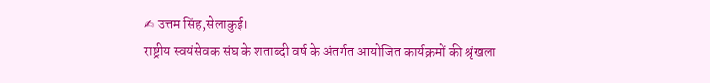✍ उत्तम सिंह,सेलाकुई।
राष्ट्रीय स्वयंसेवक संघ के शताब्दी वर्ष के अंतर्गत आयोजित कार्यक्रमों की श्रृंखला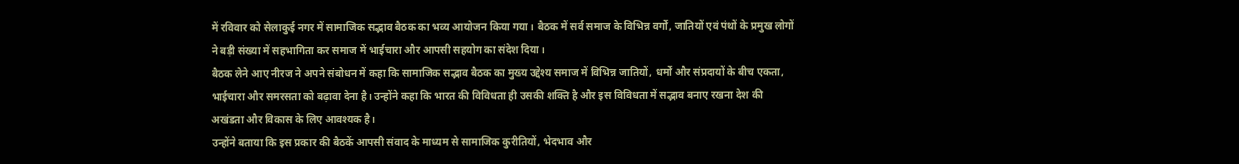में रविवार को सेलाकुई नगर में सामाजिक सद्भाव बैठक का भव्य आयोजन किया गया। बैठक में सर्व समाज के विभिन्न वर्गों, जातियों एवं पंथों के प्रमुख लोगों ने बड़ी संख्या में सहभागिता कर समाज में भाईचारा और आपसी सहयोग का संदेश दिया।
बैठक लेने आए नीरज ने अपने संबोधन में कहा कि सामाजिक सद्भाव बैठक का मुख्य उद्देश्य समाज में विभिन्न जातियों, धर्मों और संप्रदायों के बीच एकता, भाईचारा और समरसता को बढ़ावा देना है। उन्होंने कहा कि भारत की विविधता ही उसकी शक्ति है और इस विविधता में सद्भाव बनाए रखना देश की अखंडता और विकास के लिए आवश्यक है।
उन्होंने बताया कि इस प्रकार की बैठकें आपसी संवाद के माध्यम से सामाजिक कुरीतियों, भेदभाव और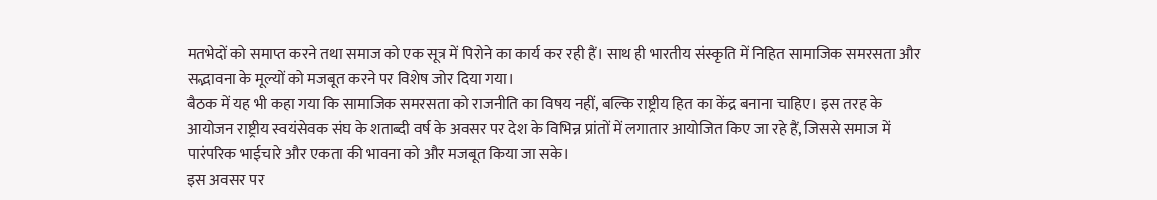मतभेदों को समाप्त करने तथा समाज को एक सूत्र में पिरोने का कार्य कर रही हैं। साथ ही भारतीय संस्कृति में निहित सामाजिक समरसता और सद्भावना के मूल्यों को मजबूत करने पर विशेष जोर दिया गया।
बैठक में यह भी कहा गया कि सामाजिक समरसता को राजनीति का विषय नहीं, बल्कि राष्ट्रीय हित का केंद्र बनाना चाहिए। इस तरह के आयोजन राष्ट्रीय स्वयंसेवक संघ के शताब्दी वर्ष के अवसर पर देश के विभिन्न प्रांतों में लगातार आयोजित किए जा रहे हैं, जिससे समाज में पारंपरिक भाईचारे और एकता की भावना को और मजबूत किया जा सके।
इस अवसर पर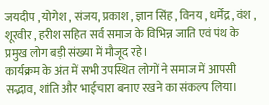जयदीप , योगेश , संजय, प्रकाश , ज्ञान सिंह , विनय , धर्मेंद्र , वंश , शूरवीर , हरीश सहित सर्व समाज के विभिन्न जाति एवं पंथ के प्रमुख लोग बड़ी संख्या में मौजूद रहे।
कार्यक्रम के अंत में सभी उपस्थित लोगों ने समाज में आपसी सद्भाव, शांति और भाईचारा बनाए रखने का संकल्प लिया।